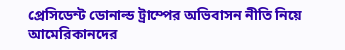প্রেসিডেন্ট ডোনাল্ড ট্রাম্পের অভিবাসন নীতি নিয়ে আমেরিকানদের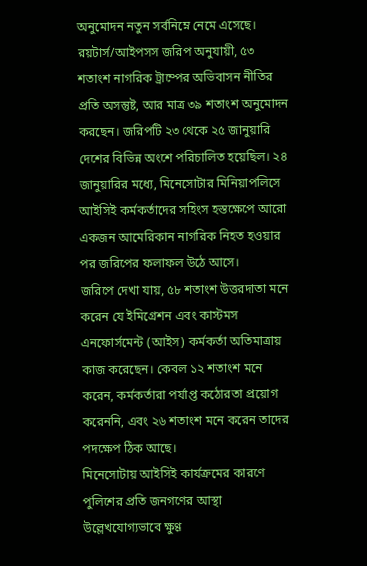অনুমোদন নতুন সর্বনিম্নে নেমে এসেছে। রয়টার্স/আইপসস জরিপ অনুযায়ী, ৫৩ শতাংশ নাগরিক ট্রাম্পের অভিবাসন নীতির প্রতি অসন্তুষ্ট, আর মাত্র ৩৯ শতাংশ অনুমোদন করছেন। জরিপটি ২৩ থেকে ২৫ জানুয়ারি দেশের বিভিন্ন অংশে পরিচালিত হয়েছিল। ২৪ জানুয়ারির মধ্যে, মিনেসোটার মিনিয়াপলিসে আইসিই কর্মকর্তাদের সহিংস হস্তক্ষেপে আরো একজন আমেরিকান নাগরিক নিহত হওয়ার পর জরিপের ফলাফল উঠে আসে।
জরিপে দেখা যায়, ৫৮ শতাংশ উত্তরদাতা মনে করেন যে ইমিগ্রেশন এবং কাস্টমস এনফোর্সমেন্ট (আইস) কর্মকর্তা অতিমাত্রায় কাজ করেছেন। কেবল ১২ শতাংশ মনে করেন, কর্মকর্তারা পর্যাপ্ত কঠোরতা প্রয়োগ করেননি, এবং ২৬ শতাংশ মনে করেন তাদের পদক্ষেপ ঠিক আছে।
মিনেসোটায় আইসিই কার্যক্রমের কারণে পুলিশের প্রতি জনগণের আস্থা উল্লেখযোগ্যভাবে ক্ষুণ্ণ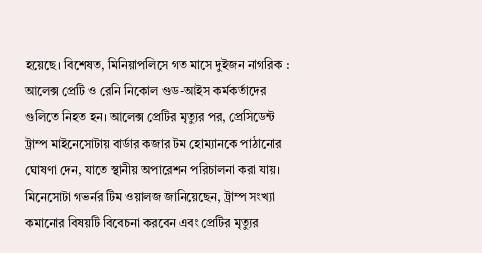হয়েছে। বিশেষত, মিনিয়াপলিসে গত মাসে দুইজন নাগরিক : আলেক্স প্রেটি ও রেনি নিকোল গুড-আইস কর্মকর্তাদের গুলিতে নিহত হন। আলেক্স প্রেটির মৃত্যুর পর, প্রেসিডেন্ট ট্রাম্প মাইনেসোটায় বার্ডার কজার টম হোম্যানকে পাঠানোর ঘোষণা দেন, যাতে স্থানীয় অপারেশন পরিচালনা করা যায়। মিনেসোটা গভর্নর টিম ওয়ালজ জানিয়েছেন, ট্রাম্প সংখ্যা কমানোর বিষয়টি বিবেচনা করবেন এবং প্রেটির মৃত্যুর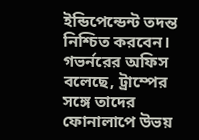ইন্ডিপেন্ডেন্ট তদন্ত নিশ্চিত করবেন। গভর্নরের অফিস বলেছে, ট্রাম্পের সঙ্গে তাদের ফোনালাপে উভয়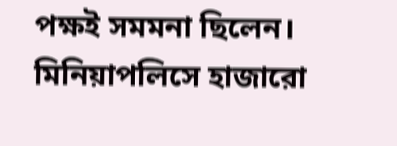পক্ষই সমমনা ছিলেন।
মিনিয়াপলিসে হাজারো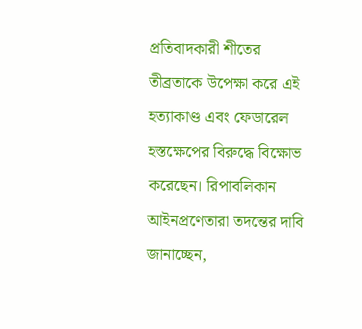প্রতিবাদকারী শীতের তীব্রতাকে উপেক্ষা করে এই হত্যাকাণ্ড এবং ফেডারেল হস্তক্ষেপের বিরুদ্ধে বিক্ষোভ করেছেন। রিপাবলিকান আইনপ্রণেতারা তদন্তের দাবি জানাচ্ছেন,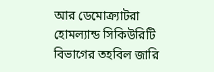আর ডেমোক্র্যাটরা হোমল্যান্ড সিকিউরিটি বিভাগের তহবিল জারি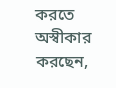করতে অস্বীকার করছেন,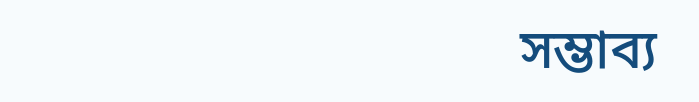সম্ভাব্য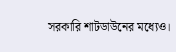সরকারি শাটডাউনের মধ্যেও।